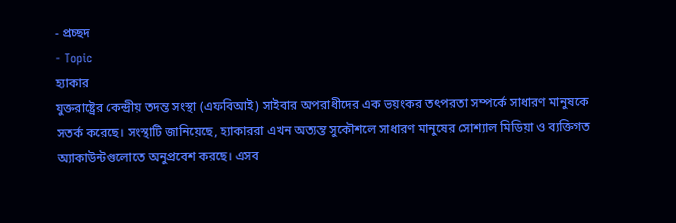- প্রচ্ছদ
- Topic
হ্যাকার
যুক্তরাষ্ট্রের কেন্দ্রীয় তদন্ত সংস্থা (এফবিআই) সাইবার অপরাধীদের এক ভয়ংকর তৎপরতা সম্পর্কে সাধারণ মানুষকে সতর্ক করেছে। সংস্থাটি জানিয়েছে, হ্যাকাররা এখন অত্যন্ত সুকৌশলে সাধারণ মানুষের সোশ্যাল মিডিয়া ও ব্যক্তিগত অ্যাকাউন্টগুলোতে অনুপ্রবেশ করছে। এসব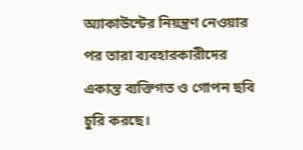অ্যাকাউন্টের নিয়ন্ত্রণ নেওয়ার পর তারা ব্যবহারকারীদের একান্ত ব্যক্তিগত ও গোপন ছবি চুরি করছে।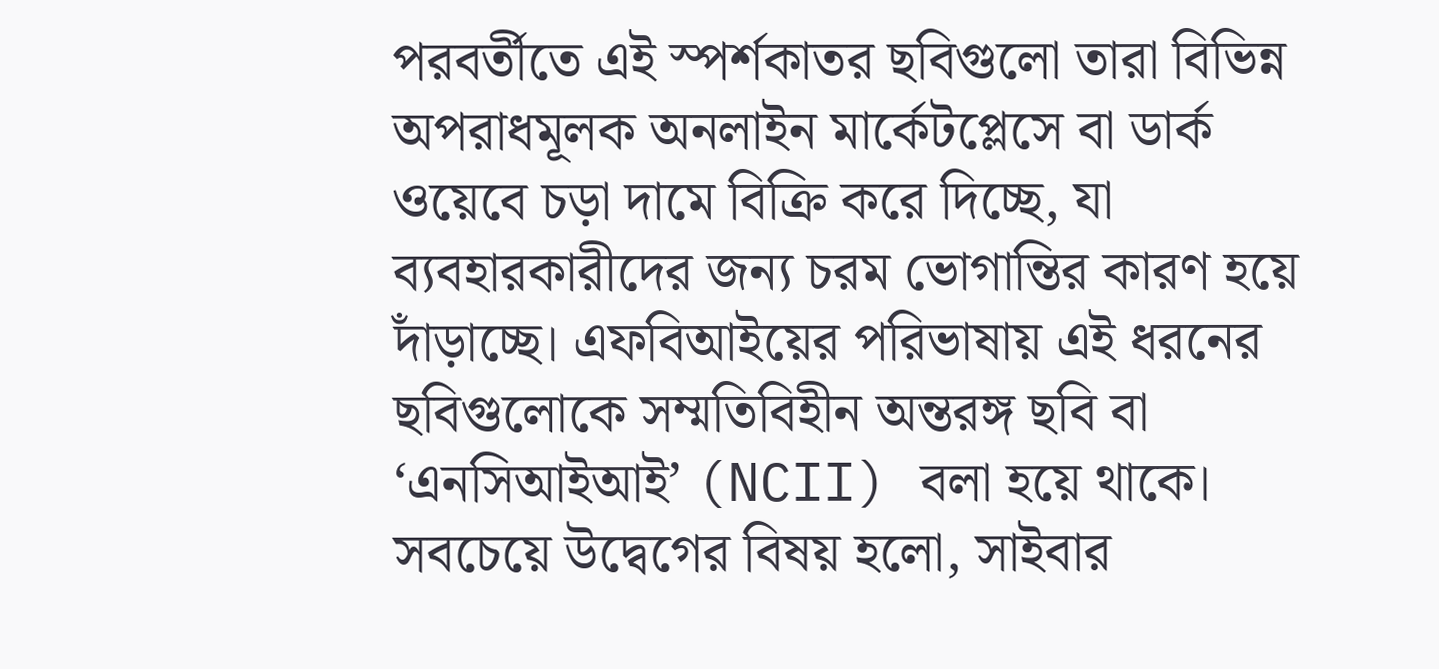পরবর্তীতে এই স্পর্শকাতর ছবিগুলো তারা বিভিন্ন অপরাধমূলক অনলাইন মার্কেটপ্লেসে বা ডার্ক ওয়েবে চড়া দামে বিক্রি করে দিচ্ছে, যা ব্যবহারকারীদের জন্য চরম ভোগান্তির কারণ হয়ে দাঁড়াচ্ছে। এফবিআইয়ের পরিভাষায় এই ধরনের ছবিগুলোকে সম্মতিবিহীন অন্তরঙ্গ ছবি বা ‘এনসিআইআই’ (NCII) বলা হয়ে থাকে। সবচেয়ে উদ্বেগের বিষয় হলো, সাইবার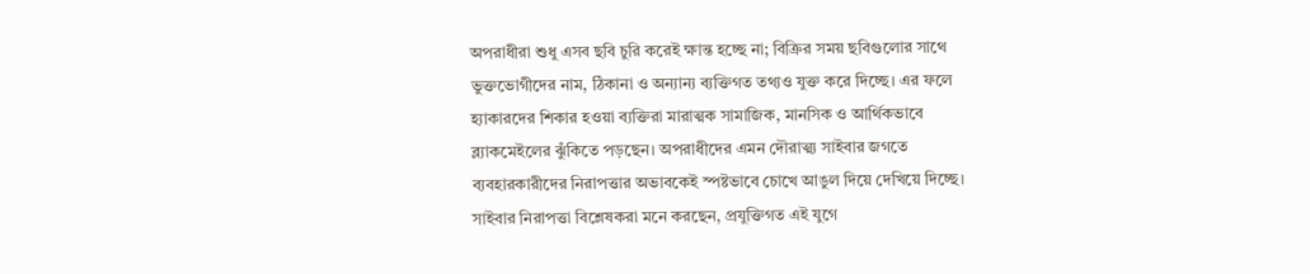অপরাধীরা শুধু এসব ছবি চুরি করেই ক্ষান্ত হচ্ছে না; বিক্রির সময় ছবিগুলোর সাথে ভুক্তভোগীদের নাম, ঠিকানা ও অন্যান্য ব্যক্তিগত তথ্যও যুক্ত করে দিচ্ছে। এর ফলে হ্যাকারদের শিকার হওয়া ব্যক্তিরা মারাত্মক সামাজিক, মানসিক ও আর্থিকভাবে ব্ল্যাকমেইলের ঝুঁকিতে পড়ছেন। অপরাধীদের এমন দৌরাত্ম্য সাইবার জগতে ব্যবহারকারীদের নিরাপত্তার অভাবকেই স্পষ্টভাবে চোখে আঙুল দিয়ে দেখিয়ে দিচ্ছে। সাইবার নিরাপত্তা বিশ্লেষকরা মনে করছেন, প্রযুক্তিগত এই যুগে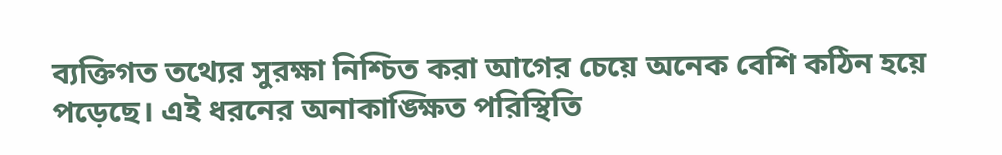ব্যক্তিগত তথ্যের সুরক্ষা নিশ্চিত করা আগের চেয়ে অনেক বেশি কঠিন হয়ে পড়েছে। এই ধরনের অনাকাঙ্ক্ষিত পরিস্থিতি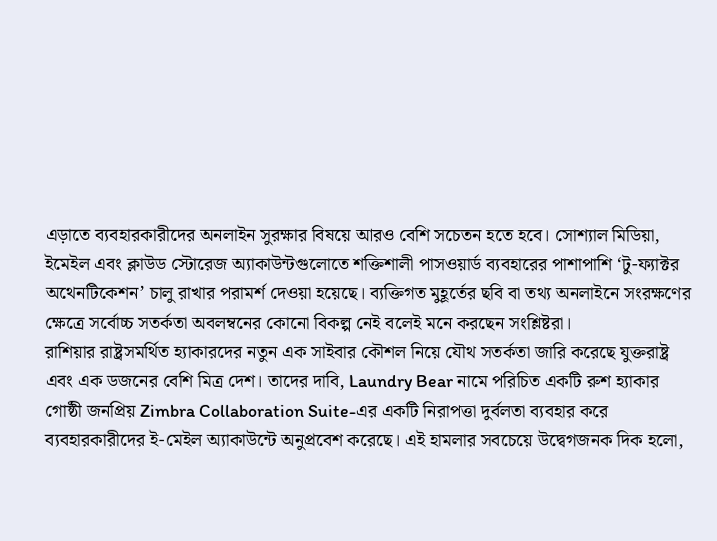এড়াতে ব্যবহারকারীদের অনলাইন সুরক্ষার বিষয়ে আরও বেশি সচেতন হতে হবে। সোশ্যাল মিডিয়া, ইমেইল এবং ক্লাউড স্টোরেজ অ্যাকাউন্টগুলোতে শক্তিশালী পাসওয়ার্ড ব্যবহারের পাশাপাশি ‘টু-ফ্যাক্টর অথেনটিকেশন’ চালু রাখার পরামর্শ দেওয়া হয়েছে। ব্যক্তিগত মুহূর্তের ছবি বা তথ্য অনলাইনে সংরক্ষণের ক্ষেত্রে সর্বোচ্চ সতর্কতা অবলম্বনের কোনো বিকল্প নেই বলেই মনে করছেন সংশ্লিষ্টরা।
রাশিয়ার রাষ্ট্রসমর্থিত হ্যাকারদের নতুন এক সাইবার কৌশল নিয়ে যৌথ সতর্কতা জারি করেছে যুক্তরাষ্ট্র এবং এক ডজনের বেশি মিত্র দেশ। তাদের দাবি, Laundry Bear নামে পরিচিত একটি রুশ হ্যাকার গোষ্ঠী জনপ্রিয় Zimbra Collaboration Suite-এর একটি নিরাপত্তা দুর্বলতা ব্যবহার করে ব্যবহারকারীদের ই-মেইল অ্যাকাউন্টে অনুপ্রবেশ করেছে। এই হামলার সবচেয়ে উদ্বেগজনক দিক হলো,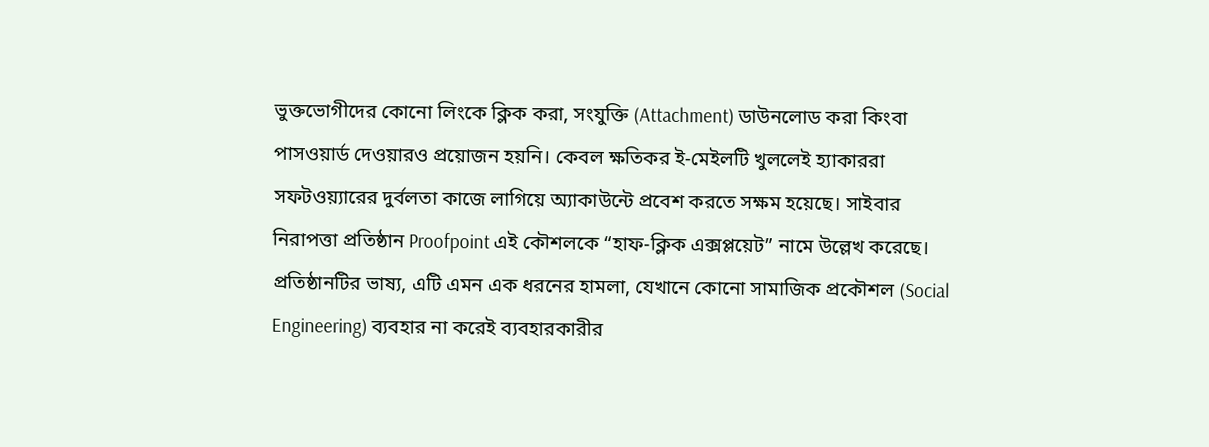ভুক্তভোগীদের কোনো লিংকে ক্লিক করা, সংযুক্তি (Attachment) ডাউনলোড করা কিংবা পাসওয়ার্ড দেওয়ারও প্রয়োজন হয়নি। কেবল ক্ষতিকর ই-মেইলটি খুললেই হ্যাকাররা সফটওয়্যারের দুর্বলতা কাজে লাগিয়ে অ্যাকাউন্টে প্রবেশ করতে সক্ষম হয়েছে। সাইবার নিরাপত্তা প্রতিষ্ঠান Proofpoint এই কৌশলকে “হাফ-ক্লিক এক্সপ্লয়েট” নামে উল্লেখ করেছে। প্রতিষ্ঠানটির ভাষ্য, এটি এমন এক ধরনের হামলা, যেখানে কোনো সামাজিক প্রকৌশল (Social Engineering) ব্যবহার না করেই ব্যবহারকারীর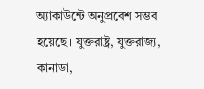অ্যাকাউন্টে অনুপ্রবেশ সম্ভব হয়েছে। যুক্তরাষ্ট্র, যুক্তরাজ্য, কানাডা,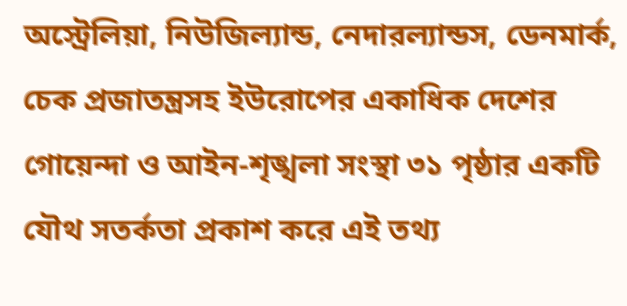অস্ট্রেলিয়া, নিউজিল্যান্ড, নেদারল্যান্ডস, ডেনমার্ক, চেক প্রজাতন্ত্রসহ ইউরোপের একাধিক দেশের গোয়েন্দা ও আইন-শৃঙ্খলা সংস্থা ৩১ পৃষ্ঠার একটি যৌথ সতর্কতা প্রকাশ করে এই তথ্য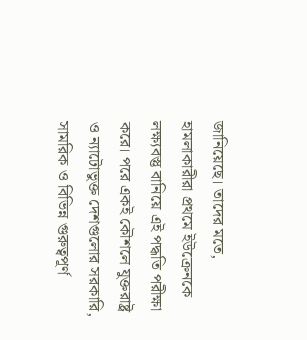জানিয়েছে। তাদের মতে, হামলাকারীরা প্রথমে ইউক্রেনকে লক্ষ্যবস্তু বানিয়ে এই পদ্ধতি পরীক্ষা করে। পরে একই কৌশলে যুক্তরাষ্ট্র ও ন্যাটোভুক্ত দেশগুলোর সরকারি, সামরিক ও বিভিন্ন গুরুত্বপূর্ণ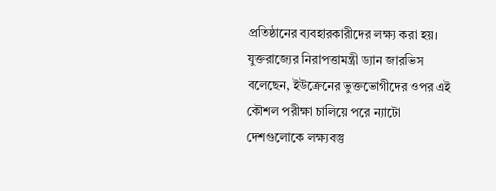প্রতিষ্ঠানের ব্যবহারকারীদের লক্ষ্য করা হয়। যুক্তরাজ্যের নিরাপত্তামন্ত্রী ড্যান জারভিস বলেছেন, ইউক্রেনের ভুক্তভোগীদের ওপর এই কৌশল পরীক্ষা চালিয়ে পরে ন্যাটো দেশগুলোকে লক্ষ্যবস্তু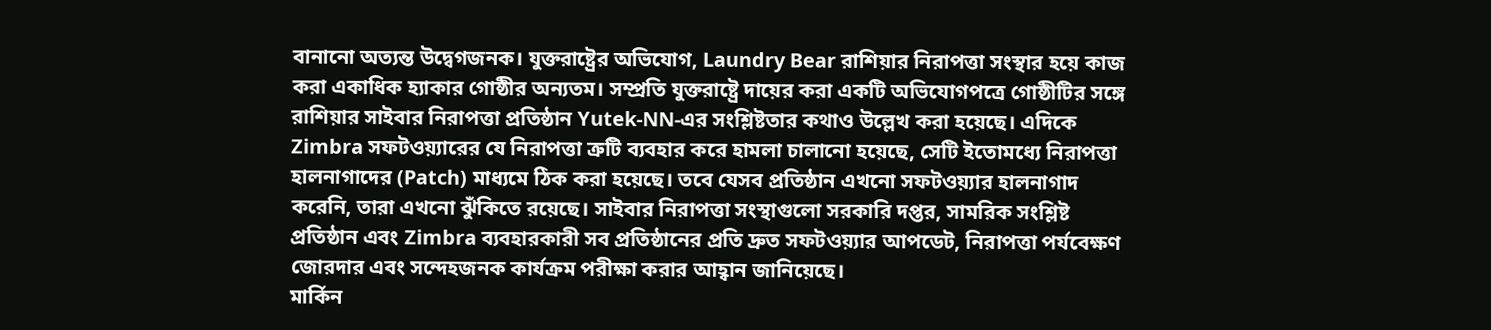বানানো অত্যন্ত উদ্বেগজনক। যুক্তরাষ্ট্রের অভিযোগ, Laundry Bear রাশিয়ার নিরাপত্তা সংস্থার হয়ে কাজ করা একাধিক হ্যাকার গোষ্ঠীর অন্যতম। সম্প্রতি যুক্তরাষ্ট্রে দায়ের করা একটি অভিযোগপত্রে গোষ্ঠীটির সঙ্গে রাশিয়ার সাইবার নিরাপত্তা প্রতিষ্ঠান Yutek-NN-এর সংশ্লিষ্টতার কথাও উল্লেখ করা হয়েছে। এদিকে Zimbra সফটওয়্যারের যে নিরাপত্তা ত্রুটি ব্যবহার করে হামলা চালানো হয়েছে, সেটি ইতোমধ্যে নিরাপত্তা হালনাগাদের (Patch) মাধ্যমে ঠিক করা হয়েছে। তবে যেসব প্রতিষ্ঠান এখনো সফটওয়্যার হালনাগাদ করেনি, তারা এখনো ঝুঁকিতে রয়েছে। সাইবার নিরাপত্তা সংস্থাগুলো সরকারি দপ্তর, সামরিক সংশ্লিষ্ট প্রতিষ্ঠান এবং Zimbra ব্যবহারকারী সব প্রতিষ্ঠানের প্রতি দ্রুত সফটওয়্যার আপডেট, নিরাপত্তা পর্যবেক্ষণ জোরদার এবং সন্দেহজনক কার্যক্রম পরীক্ষা করার আহ্বান জানিয়েছে।
মার্কিন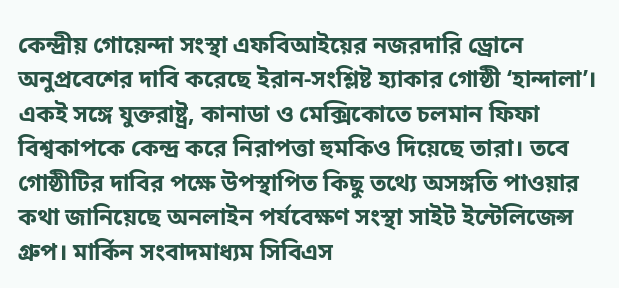কেন্দ্রীয় গোয়েন্দা সংস্থা এফবিআইয়ের নজরদারি ড্রোনে অনুপ্রবেশের দাবি করেছে ইরান-সংশ্লিষ্ট হ্যাকার গোষ্ঠী ‘হান্দালা’। একই সঙ্গে যুক্তরাষ্ট্র, কানাডা ও মেক্সিকোতে চলমান ফিফা বিশ্বকাপকে কেন্দ্র করে নিরাপত্তা হুমকিও দিয়েছে তারা। তবে গোষ্ঠীটির দাবির পক্ষে উপস্থাপিত কিছু তথ্যে অসঙ্গতি পাওয়ার কথা জানিয়েছে অনলাইন পর্যবেক্ষণ সংস্থা সাইট ইন্টেলিজেন্স গ্রুপ। মার্কিন সংবাদমাধ্যম সিবিএস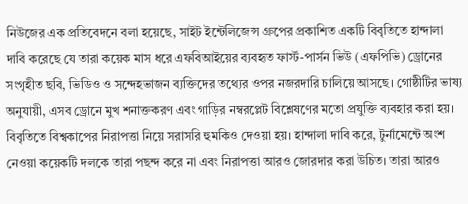নিউজের এক প্রতিবেদনে বলা হয়েছে, সাইট ইন্টেলিজেন্স গ্রুপের প্রকাশিত একটি বিবৃতিতে হান্দালা দাবি করেছে যে তারা কয়েক মাস ধরে এফবিআইয়ের ব্যবহৃত ফার্স্ট-পার্সন ভিউ (এফপিভি) ড্রোনের সংগৃহীত ছবি, ভিডিও ও সন্দেহভাজন ব্যক্তিদের তথ্যের ওপর নজরদারি চালিয়ে আসছে। গোষ্ঠীটির ভাষ্য অনুযায়ী, এসব ড্রোনে মুখ শনাক্তকরণ এবং গাড়ির নম্বরপ্লেট বিশ্লেষণের মতো প্রযুক্তি ব্যবহার করা হয়। বিবৃতিতে বিশ্বকাপের নিরাপত্তা নিয়ে সরাসরি হুমকিও দেওয়া হয়। হান্দালা দাবি করে, টুর্নামেন্টে অংশ নেওয়া কয়েকটি দলকে তারা পছন্দ করে না এবং নিরাপত্তা আরও জোরদার করা উচিত। তারা আরও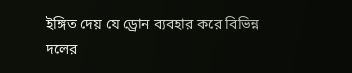ইঙ্গিত দেয় যে ড্রোন ব্যবহার করে বিভিন্ন দলের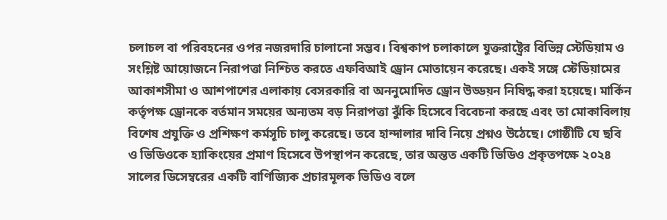চলাচল বা পরিবহনের ওপর নজরদারি চালানো সম্ভব। বিশ্বকাপ চলাকালে যুক্তরাষ্ট্রের বিভিন্ন স্টেডিয়াম ও সংশ্লিষ্ট আয়োজনে নিরাপত্তা নিশ্চিত করতে এফবিআই ড্রোন মোতায়েন করেছে। একই সঙ্গে স্টেডিয়ামের আকাশসীমা ও আশপাশের এলাকায় বেসরকারি বা অননুমোদিত ড্রোন উড্ডয়ন নিষিদ্ধ করা হয়েছে। মার্কিন কর্তৃপক্ষ ড্রোনকে বর্তমান সময়ের অন্যতম বড় নিরাপত্তা ঝুঁকি হিসেবে বিবেচনা করছে এবং তা মোকাবিলায় বিশেষ প্রযুক্তি ও প্রশিক্ষণ কর্মসূচি চালু করেছে। তবে হান্দালার দাবি নিয়ে প্রশ্নও উঠেছে। গোষ্ঠীটি যে ছবি ও ভিডিওকে হ্যাকিংয়ের প্রমাণ হিসেবে উপস্থাপন করেছে, তার অন্তত একটি ভিডিও প্রকৃতপক্ষে ২০২৪ সালের ডিসেম্বরের একটি বাণিজ্যিক প্রচারমূলক ভিডিও বলে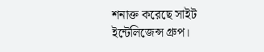শনাক্ত করেছে সাইট ইন্টেলিজেন্স গ্রুপ।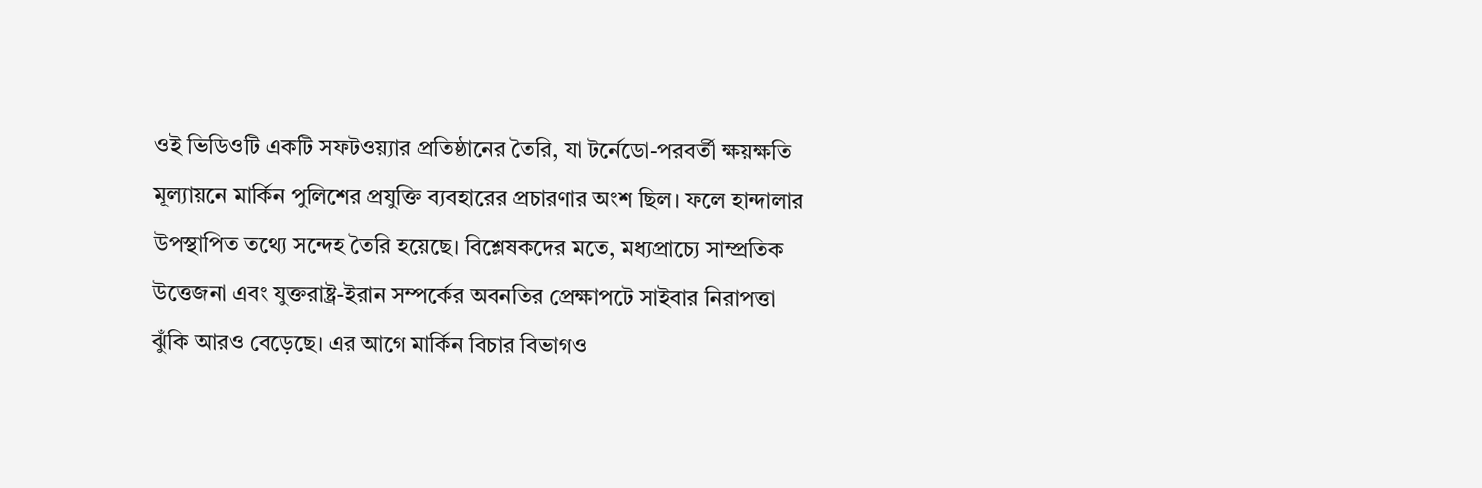ওই ভিডিওটি একটি সফটওয়্যার প্রতিষ্ঠানের তৈরি, যা টর্নেডো-পরবর্তী ক্ষয়ক্ষতি মূল্যায়নে মার্কিন পুলিশের প্রযুক্তি ব্যবহারের প্রচারণার অংশ ছিল। ফলে হান্দালার উপস্থাপিত তথ্যে সন্দেহ তৈরি হয়েছে। বিশ্লেষকদের মতে, মধ্যপ্রাচ্যে সাম্প্রতিক উত্তেজনা এবং যুক্তরাষ্ট্র-ইরান সম্পর্কের অবনতির প্রেক্ষাপটে সাইবার নিরাপত্তা ঝুঁকি আরও বেড়েছে। এর আগে মার্কিন বিচার বিভাগও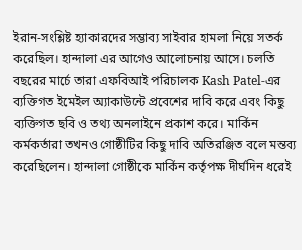ইরান-সংশ্লিষ্ট হ্যাকারদের সম্ভাব্য সাইবার হামলা নিয়ে সতর্ক করেছিল। হান্দালা এর আগেও আলোচনায় আসে। চলতি বছরের মার্চে তারা এফবিআই পরিচালক Kash Patel-এর ব্যক্তিগত ইমেইল অ্যাকাউন্টে প্রবেশের দাবি করে এবং কিছু ব্যক্তিগত ছবি ও তথ্য অনলাইনে প্রকাশ করে। মার্কিন কর্মকর্তারা তখনও গোষ্ঠীটির কিছু দাবি অতিরঞ্জিত বলে মন্তব্য করেছিলেন। হান্দালা গোষ্ঠীকে মার্কিন কর্তৃপক্ষ দীর্ঘদিন ধরেই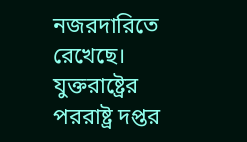নজরদারিতে রেখেছে। যুক্তরাষ্ট্রের পররাষ্ট্র দপ্তর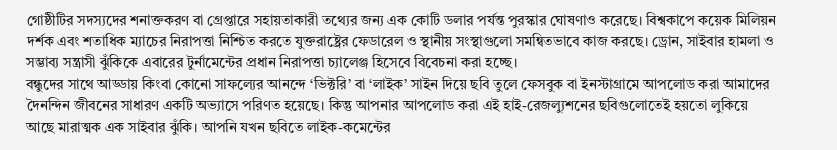গোষ্ঠীটির সদস্যদের শনাক্তকরণ বা গ্রেপ্তারে সহায়তাকারী তথ্যের জন্য এক কোটি ডলার পর্যন্ত পুরস্কার ঘোষণাও করেছে। বিশ্বকাপে কয়েক মিলিয়ন দর্শক এবং শতাধিক ম্যাচের নিরাপত্তা নিশ্চিত করতে যুক্তরাষ্ট্রের ফেডারেল ও স্থানীয় সংস্থাগুলো সমন্বিতভাবে কাজ করছে। ড্রোন, সাইবার হামলা ও সম্ভাব্য সন্ত্রাসী ঝুঁকিকে এবারের টুর্নামেন্টের প্রধান নিরাপত্তা চ্যালেঞ্জ হিসেবে বিবেচনা করা হচ্ছে।
বন্ধুদের সাথে আড্ডায় কিংবা কোনো সাফল্যের আনন্দে ‘ভিক্টরি’ বা ‘লাইক’ সাইন দিয়ে ছবি তুলে ফেসবুক বা ইনস্টাগ্রামে আপলোড করা আমাদের দৈনন্দিন জীবনের সাধারণ একটি অভ্যাসে পরিণত হয়েছে। কিন্তু আপনার আপলোড করা এই হাই-রেজল্যুশনের ছবিগুলোতেই হয়তো লুকিয়ে আছে মারাত্মক এক সাইবার ঝুঁকি। আপনি যখন ছবিতে লাইক-কমেন্টের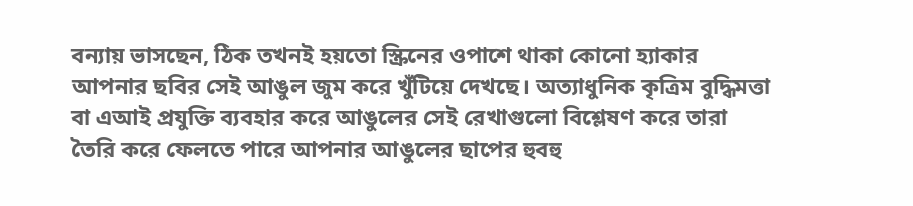বন্যায় ভাসছেন, ঠিক তখনই হয়তো স্ক্রিনের ওপাশে থাকা কোনো হ্যাকার আপনার ছবির সেই আঙুল জুম করে খুঁটিয়ে দেখছে। অত্যাধুনিক কৃত্রিম বুদ্ধিমত্তা বা এআই প্রযুক্তি ব্যবহার করে আঙুলের সেই রেখাগুলো বিশ্লেষণ করে তারা তৈরি করে ফেলতে পারে আপনার আঙুলের ছাপের হুবহু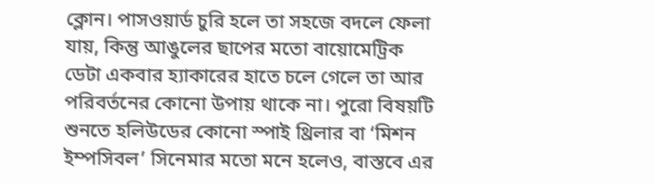ক্লোন। পাসওয়ার্ড চুরি হলে তা সহজে বদলে ফেলা যায়, কিন্তু আঙুলের ছাপের মতো বায়োমেট্রিক ডেটা একবার হ্যাকারের হাতে চলে গেলে তা আর পরিবর্তনের কোনো উপায় থাকে না। পুরো বিষয়টি শুনতে হলিউডের কোনো স্পাই থ্রিলার বা ‘মিশন ইম্পসিবল’ সিনেমার মতো মনে হলেও, বাস্তবে এর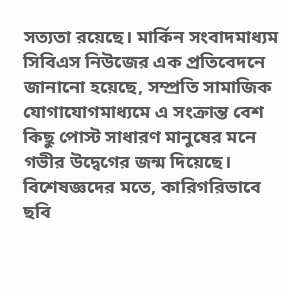সত্যতা রয়েছে। মার্কিন সংবাদমাধ্যম সিবিএস নিউজের এক প্রতিবেদনে জানানো হয়েছে, সম্প্রতি সামাজিক যোগাযোগমাধ্যমে এ সংক্রান্ত বেশ কিছু পোস্ট সাধারণ মানুষের মনে গভীর উদ্বেগের জন্ম দিয়েছে। বিশেষজ্ঞদের মতে, কারিগরিভাবে ছবি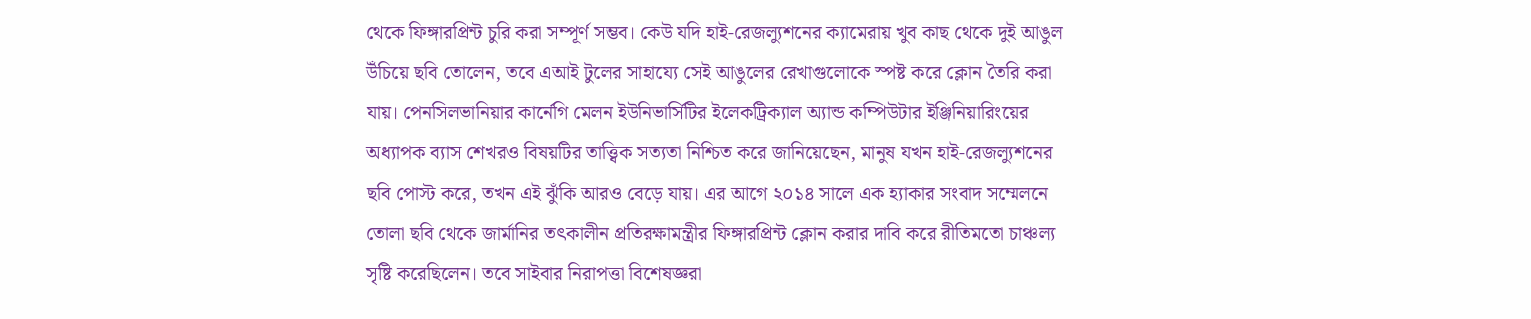থেকে ফিঙ্গারপ্রিন্ট চুরি করা সম্পূর্ণ সম্ভব। কেউ যদি হাই-রেজল্যুশনের ক্যামেরায় খুব কাছ থেকে দুই আঙুল উঁচিয়ে ছবি তোলেন, তবে এআই টুলের সাহায্যে সেই আঙুলের রেখাগুলোকে স্পষ্ট করে ক্লোন তৈরি করা যায়। পেনসিলভানিয়ার কার্নেগি মেলন ইউনিভার্সিটির ইলেকট্রিক্যাল অ্যান্ড কম্পিউটার ইঞ্জিনিয়ারিংয়ের অধ্যাপক ব্যাস শেখরও বিষয়টির তাত্ত্বিক সত্যতা নিশ্চিত করে জানিয়েছেন, মানুষ যখন হাই-রেজল্যুশনের ছবি পোস্ট করে, তখন এই ঝুঁকি আরও বেড়ে যায়। এর আগে ২০১৪ সালে এক হ্যাকার সংবাদ সম্মেলনে তোলা ছবি থেকে জার্মানির তৎকালীন প্রতিরক্ষামন্ত্রীর ফিঙ্গারপ্রিন্ট ক্লোন করার দাবি করে রীতিমতো চাঞ্চল্য সৃষ্টি করেছিলেন। তবে সাইবার নিরাপত্তা বিশেষজ্ঞরা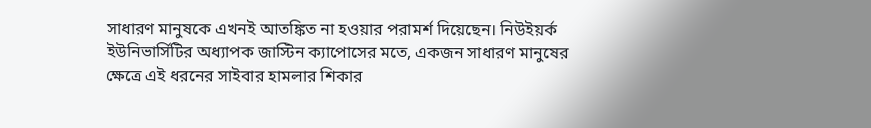সাধারণ মানুষকে এখনই আতঙ্কিত না হওয়ার পরামর্শ দিয়েছেন। নিউইয়র্ক ইউনিভার্সিটির অধ্যাপক জাস্টিন ক্যাপোসের মতে, একজন সাধারণ মানুষের ক্ষেত্রে এই ধরনের সাইবার হামলার শিকার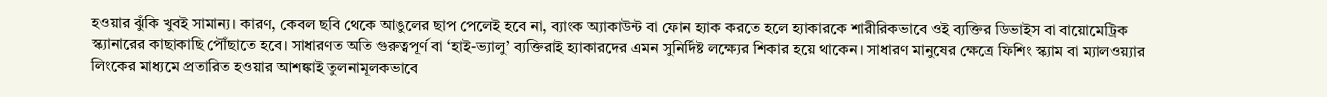হওয়ার ঝুঁকি খুবই সামান্য। কারণ, কেবল ছবি থেকে আঙুলের ছাপ পেলেই হবে না, ব্যাংক অ্যাকাউন্ট বা ফোন হ্যাক করতে হলে হ্যাকারকে শারীরিকভাবে ওই ব্যক্তির ডিভাইস বা বায়োমেট্রিক স্ক্যানারের কাছাকাছি পৌঁছাতে হবে। সাধারণত অতি গুরুত্বপূর্ণ বা ‘হাই-ভ্যালু’ ব্যক্তিরাই হ্যাকারদের এমন সুনির্দিষ্ট লক্ষ্যের শিকার হয়ে থাকেন। সাধারণ মানুষের ক্ষেত্রে ফিশিং স্ক্যাম বা ম্যালওয়্যার লিংকের মাধ্যমে প্রতারিত হওয়ার আশঙ্কাই তুলনামূলকভাবে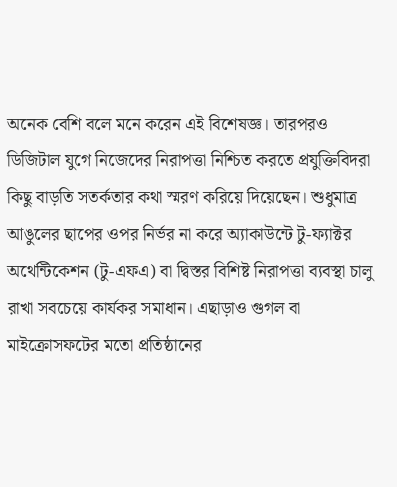অনেক বেশি বলে মনে করেন এই বিশেষজ্ঞ। তারপরও ডিজিটাল যুগে নিজেদের নিরাপত্তা নিশ্চিত করতে প্রযুক্তিবিদরা কিছু বাড়তি সতর্কতার কথা স্মরণ করিয়ে দিয়েছেন। শুধুমাত্র আঙুলের ছাপের ওপর নির্ভর না করে অ্যাকাউন্টে টু-ফ্যাক্টর অথেন্টিকেশন (টু-এফএ) বা দ্বিস্তর বিশিষ্ট নিরাপত্তা ব্যবস্থা চালু রাখা সবচেয়ে কার্যকর সমাধান। এছাড়াও গুগল বা মাইক্রোসফটের মতো প্রতিষ্ঠানের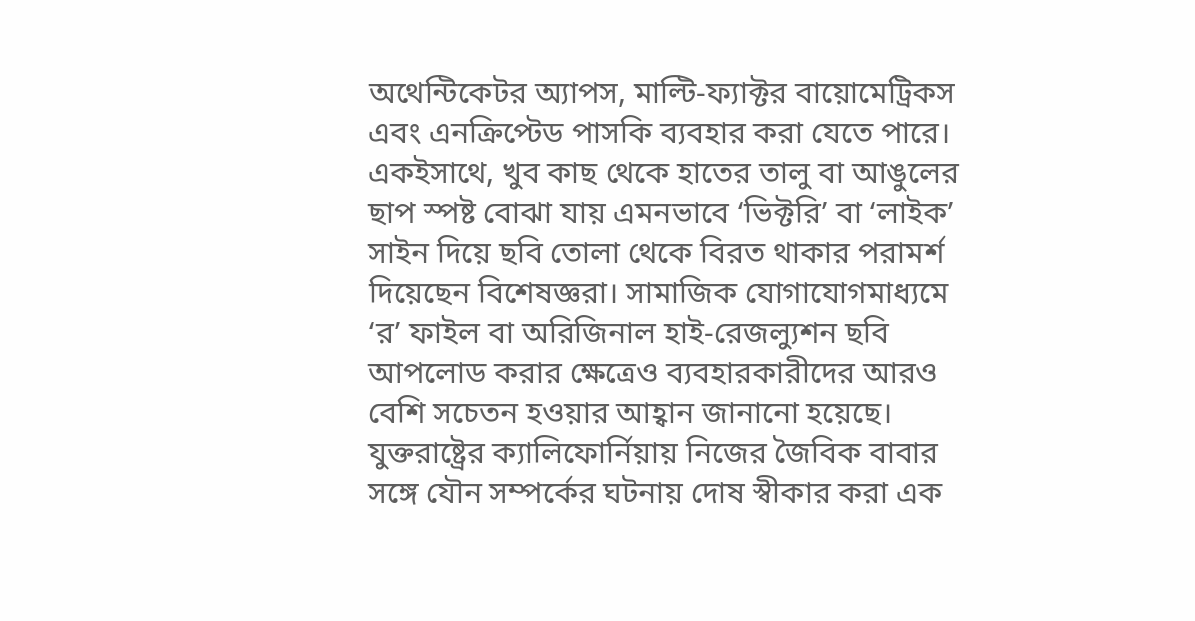অথেন্টিকেটর অ্যাপস, মাল্টি-ফ্যাক্টর বায়োমেট্রিকস এবং এনক্রিপ্টেড পাসকি ব্যবহার করা যেতে পারে। একইসাথে, খুব কাছ থেকে হাতের তালু বা আঙুলের ছাপ স্পষ্ট বোঝা যায় এমনভাবে ‘ভিক্টরি’ বা ‘লাইক’ সাইন দিয়ে ছবি তোলা থেকে বিরত থাকার পরামর্শ দিয়েছেন বিশেষজ্ঞরা। সামাজিক যোগাযোগমাধ্যমে ‘র’ ফাইল বা অরিজিনাল হাই-রেজল্যুশন ছবি আপলোড করার ক্ষেত্রেও ব্যবহারকারীদের আরও বেশি সচেতন হওয়ার আহ্বান জানানো হয়েছে।
যুক্তরাষ্ট্রের ক্যালিফোর্নিয়ায় নিজের জৈবিক বাবার সঙ্গে যৌন সম্পর্কের ঘটনায় দোষ স্বীকার করা এক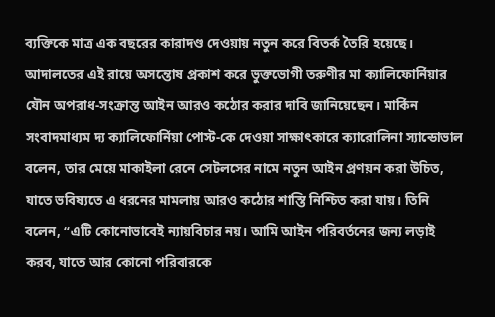ব্যক্তিকে মাত্র এক বছরের কারাদণ্ড দেওয়ায় নতুন করে বিতর্ক তৈরি হয়েছে। আদালতের এই রায়ে অসন্তোষ প্রকাশ করে ভুক্তভোগী তরুণীর মা ক্যালিফোর্নিয়ার যৌন অপরাধ-সংক্রান্ত আইন আরও কঠোর করার দাবি জানিয়েছেন। মার্কিন সংবাদমাধ্যম দ্য ক্যালিফোর্নিয়া পোস্ট-কে দেওয়া সাক্ষাৎকারে ক্যারোলিনা স্যান্ডোভাল বলেন, তার মেয়ে মাকাইলা রেনে সেটলসের নামে নতুন আইন প্রণয়ন করা উচিত, যাতে ভবিষ্যতে এ ধরনের মামলায় আরও কঠোর শাস্তি নিশ্চিত করা যায়। তিনি বলেন, “এটি কোনোভাবেই ন্যায়বিচার নয়। আমি আইন পরিবর্তনের জন্য লড়াই করব, যাতে আর কোনো পরিবারকে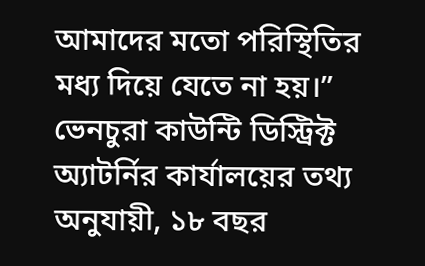আমাদের মতো পরিস্থিতির মধ্য দিয়ে যেতে না হয়।” ভেনচুরা কাউন্টি ডিস্ট্রিক্ট অ্যাটর্নির কার্যালয়ের তথ্য অনুযায়ী, ১৮ বছর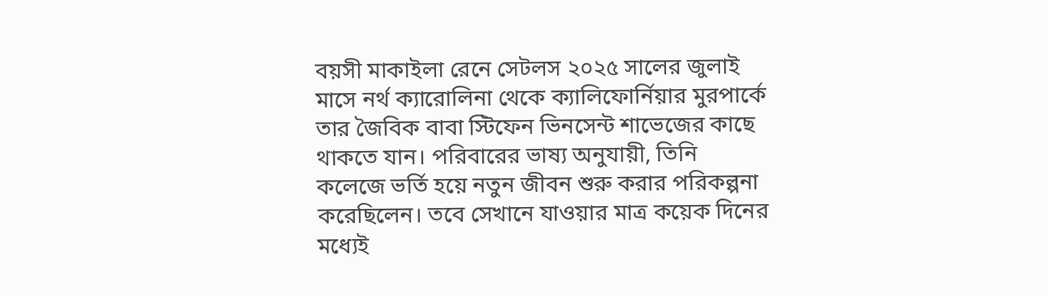বয়সী মাকাইলা রেনে সেটলস ২০২৫ সালের জুলাই মাসে নর্থ ক্যারোলিনা থেকে ক্যালিফোর্নিয়ার মুরপার্কে তার জৈবিক বাবা স্টিফেন ভিনসেন্ট শাভেজের কাছে থাকতে যান। পরিবারের ভাষ্য অনুযায়ী, তিনি কলেজে ভর্তি হয়ে নতুন জীবন শুরু করার পরিকল্পনা করেছিলেন। তবে সেখানে যাওয়ার মাত্র কয়েক দিনের মধ্যেই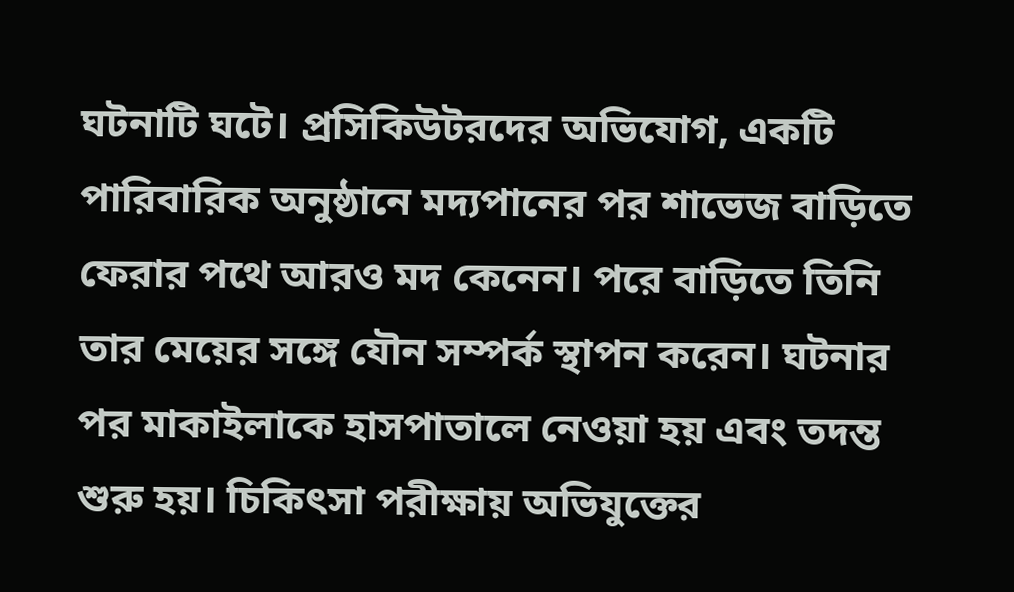ঘটনাটি ঘটে। প্রসিকিউটরদের অভিযোগ, একটি পারিবারিক অনুষ্ঠানে মদ্যপানের পর শাভেজ বাড়িতে ফেরার পথে আরও মদ কেনেন। পরে বাড়িতে তিনি তার মেয়ের সঙ্গে যৌন সম্পর্ক স্থাপন করেন। ঘটনার পর মাকাইলাকে হাসপাতালে নেওয়া হয় এবং তদন্ত শুরু হয়। চিকিৎসা পরীক্ষায় অভিযুক্তের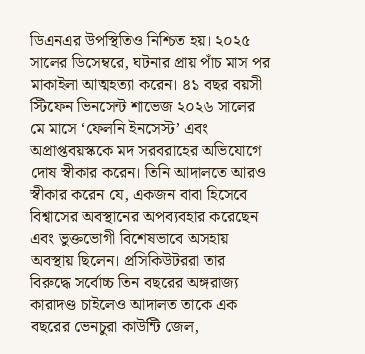ডিএনএর উপস্থিতিও নিশ্চিত হয়। ২০২৫ সালের ডিসেম্বরে, ঘটনার প্রায় পাঁচ মাস পর মাকাইলা আত্মহত্যা করেন। ৪১ বছর বয়সী স্টিফেন ভিনসেন্ট শাভেজ ২০২৬ সালের মে মাসে ‘ফেলনি ইনসেস্ট’ এবং অপ্রাপ্তবয়স্ককে মদ সরবরাহের অভিযোগে দোষ স্বীকার করেন। তিনি আদালতে আরও স্বীকার করেন যে, একজন বাবা হিসেবে বিশ্বাসের অবস্থানের অপব্যবহার করেছেন এবং ভুক্তভোগী বিশেষভাবে অসহায় অবস্থায় ছিলেন। প্রসিকিউটররা তার বিরুদ্ধে সর্বোচ্চ তিন বছরের অঙ্গরাজ্য কারাদণ্ড চাইলেও আদালত তাকে এক বছরের ভেনচুরা কাউন্টি জেল,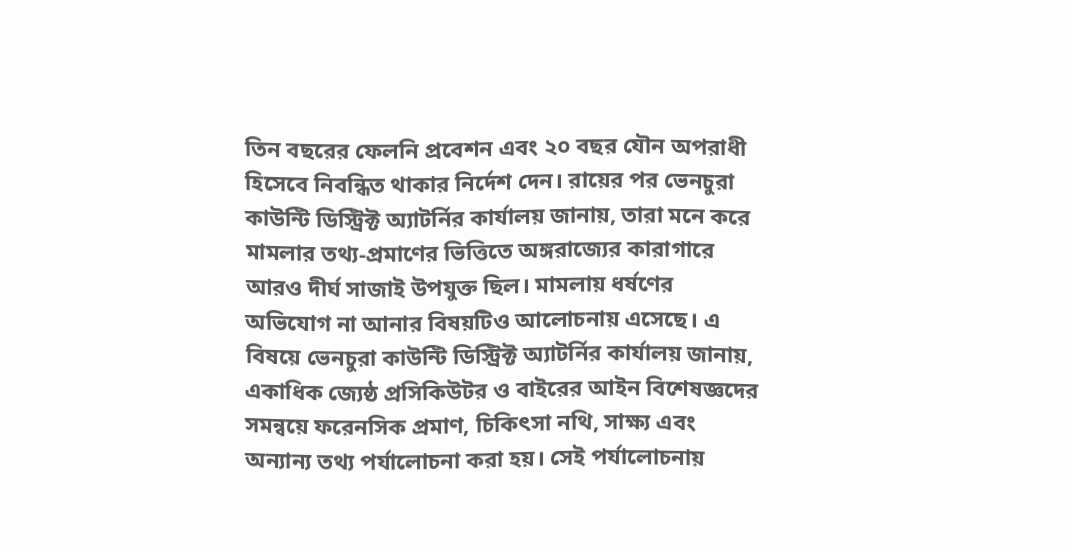তিন বছরের ফেলনি প্রবেশন এবং ২০ বছর যৌন অপরাধী হিসেবে নিবন্ধিত থাকার নির্দেশ দেন। রায়ের পর ভেনচুরা কাউন্টি ডিস্ট্রিক্ট অ্যাটর্নির কার্যালয় জানায়, তারা মনে করে মামলার তথ্য-প্রমাণের ভিত্তিতে অঙ্গরাজ্যের কারাগারে আরও দীর্ঘ সাজাই উপযুক্ত ছিল। মামলায় ধর্ষণের অভিযোগ না আনার বিষয়টিও আলোচনায় এসেছে। এ বিষয়ে ভেনচুরা কাউন্টি ডিস্ট্রিক্ট অ্যাটর্নির কার্যালয় জানায়, একাধিক জ্যেষ্ঠ প্রসিকিউটর ও বাইরের আইন বিশেষজ্ঞদের সমন্বয়ে ফরেনসিক প্রমাণ, চিকিৎসা নথি, সাক্ষ্য এবং অন্যান্য তথ্য পর্যালোচনা করা হয়। সেই পর্যালোচনায়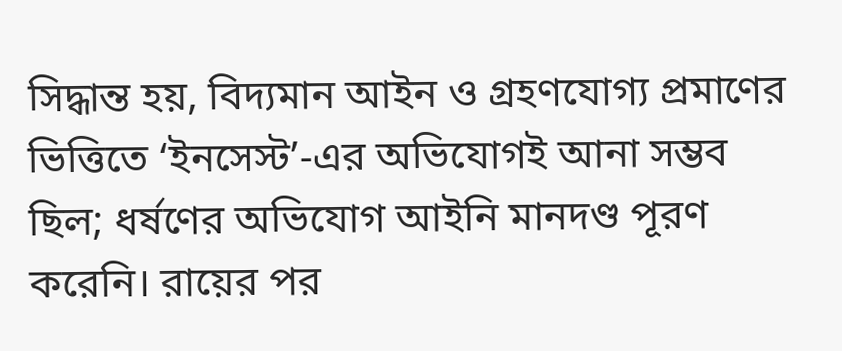সিদ্ধান্ত হয়, বিদ্যমান আইন ও গ্রহণযোগ্য প্রমাণের ভিত্তিতে ‘ইনসেস্ট’-এর অভিযোগই আনা সম্ভব ছিল; ধর্ষণের অভিযোগ আইনি মানদণ্ড পূরণ করেনি। রায়ের পর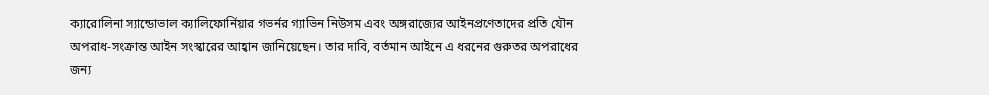ক্যারোলিনা স্যান্ডোভাল ক্যালিফোর্নিয়ার গভর্নর গ্যাভিন নিউসম এবং অঙ্গরাজ্যের আইনপ্রণেতাদের প্রতি যৌন অপরাধ-সংক্রান্ত আইন সংস্কারের আহ্বান জানিয়েছেন। তার দাবি, বর্তমান আইনে এ ধরনের গুরুতর অপরাধের জন্য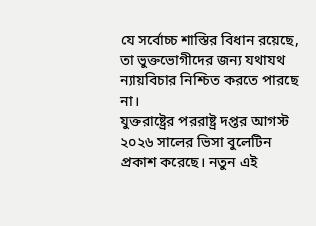যে সর্বোচ্চ শাস্তির বিধান রয়েছে, তা ভুক্তভোগীদের জন্য যথাযথ ন্যায়বিচার নিশ্চিত করতে পারছে না।
যুক্তরাষ্ট্রের পররাষ্ট্র দপ্তর আগস্ট ২০২৬ সালের ভিসা বুলেটিন প্রকাশ করেছে। নতুন এই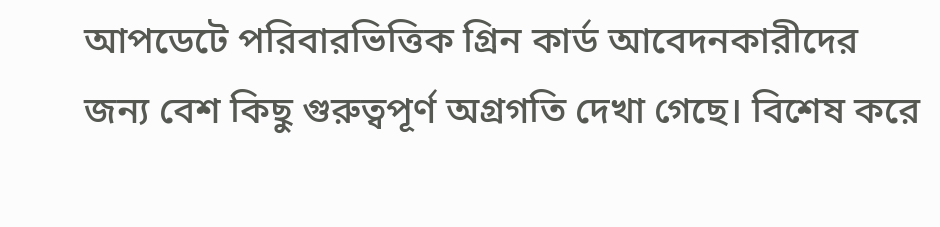আপডেটে পরিবারভিত্তিক গ্রিন কার্ড আবেদনকারীদের জন্য বেশ কিছু গুরুত্বপূর্ণ অগ্রগতি দেখা গেছে। বিশেষ করে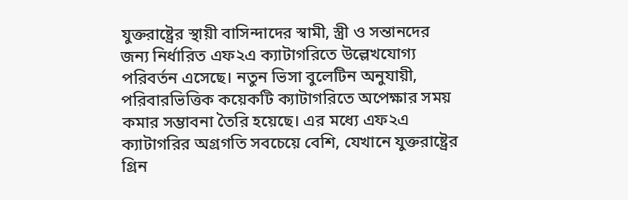যুক্তরাষ্ট্রের স্থায়ী বাসিন্দাদের স্বামী, স্ত্রী ও সন্তানদের জন্য নির্ধারিত এফ২এ ক্যাটাগরিতে উল্লেখযোগ্য পরিবর্তন এসেছে। নতুন ভিসা বুলেটিন অনুযায়ী, পরিবারভিত্তিক কয়েকটি ক্যাটাগরিতে অপেক্ষার সময় কমার সম্ভাবনা তৈরি হয়েছে। এর মধ্যে এফ২এ ক্যাটাগরির অগ্রগতি সবচেয়ে বেশি, যেখানে যুক্তরাষ্ট্রের গ্রিন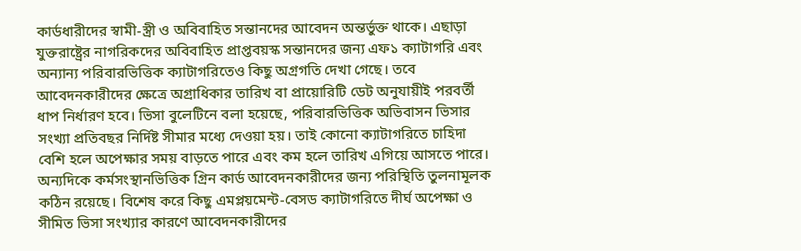কার্ডধারীদের স্বামী-স্ত্রী ও অবিবাহিত সন্তানদের আবেদন অন্তর্ভুক্ত থাকে। এছাড়া যুক্তরাষ্ট্রের নাগরিকদের অবিবাহিত প্রাপ্তবয়স্ক সন্তানদের জন্য এফ১ ক্যাটাগরি এবং অন্যান্য পরিবারভিত্তিক ক্যাটাগরিতেও কিছু অগ্রগতি দেখা গেছে। তবে আবেদনকারীদের ক্ষেত্রে অগ্রাধিকার তারিখ বা প্রায়োরিটি ডেট অনুযায়ীই পরবর্তী ধাপ নির্ধারণ হবে। ভিসা বুলেটিনে বলা হয়েছে, পরিবারভিত্তিক অভিবাসন ভিসার সংখ্যা প্রতিবছর নির্দিষ্ট সীমার মধ্যে দেওয়া হয়। তাই কোনো ক্যাটাগরিতে চাহিদা বেশি হলে অপেক্ষার সময় বাড়তে পারে এবং কম হলে তারিখ এগিয়ে আসতে পারে। অন্যদিকে কর্মসংস্থানভিত্তিক গ্রিন কার্ড আবেদনকারীদের জন্য পরিস্থিতি তুলনামূলক কঠিন রয়েছে। বিশেষ করে কিছু এমপ্লয়মেন্ট-বেসড ক্যাটাগরিতে দীর্ঘ অপেক্ষা ও সীমিত ভিসা সংখ্যার কারণে আবেদনকারীদের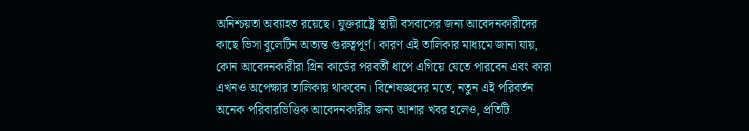অনিশ্চয়তা অব্যাহত রয়েছে। যুক্তরাষ্ট্রে স্থায়ী বসবাসের জন্য আবেদনকারীদের কাছে ভিসা বুলেটিন অত্যন্ত গুরুত্বপূর্ণ। কারণ এই তালিকার মাধ্যমে জানা যায়, কোন আবেদনকারীরা গ্রিন কার্ডের পরবর্তী ধাপে এগিয়ে যেতে পারবেন এবং কারা এখনও অপেক্ষার তালিকায় থাকবেন। বিশেষজ্ঞদের মতে, নতুন এই পরিবর্তন অনেক পরিবারভিত্তিক আবেদনকারীর জন্য আশার খবর হলেও, প্রতিটি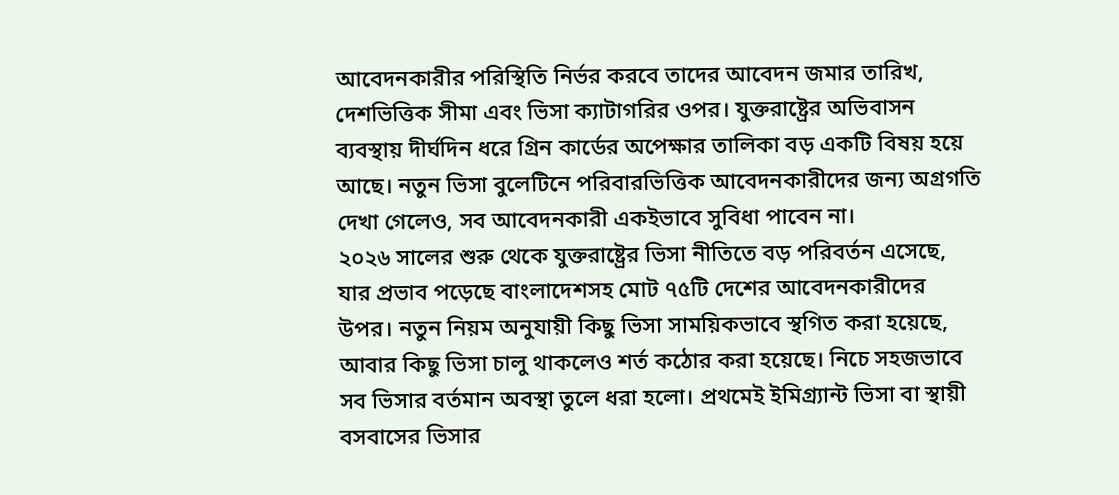আবেদনকারীর পরিস্থিতি নির্ভর করবে তাদের আবেদন জমার তারিখ, দেশভিত্তিক সীমা এবং ভিসা ক্যাটাগরির ওপর। যুক্তরাষ্ট্রের অভিবাসন ব্যবস্থায় দীর্ঘদিন ধরে গ্রিন কার্ডের অপেক্ষার তালিকা বড় একটি বিষয় হয়ে আছে। নতুন ভিসা বুলেটিনে পরিবারভিত্তিক আবেদনকারীদের জন্য অগ্রগতি দেখা গেলেও, সব আবেদনকারী একইভাবে সুবিধা পাবেন না।
২০২৬ সালের শুরু থেকে যুক্তরাষ্ট্রের ভিসা নীতিতে বড় পরিবর্তন এসেছে, যার প্রভাব পড়েছে বাংলাদেশসহ মোট ৭৫টি দেশের আবেদনকারীদের উপর। নতুন নিয়ম অনুযায়ী কিছু ভিসা সাময়িকভাবে স্থগিত করা হয়েছে, আবার কিছু ভিসা চালু থাকলেও শর্ত কঠোর করা হয়েছে। নিচে সহজভাবে সব ভিসার বর্তমান অবস্থা তুলে ধরা হলো। প্রথমেই ইমিগ্র্যান্ট ভিসা বা স্থায়ী বসবাসের ভিসার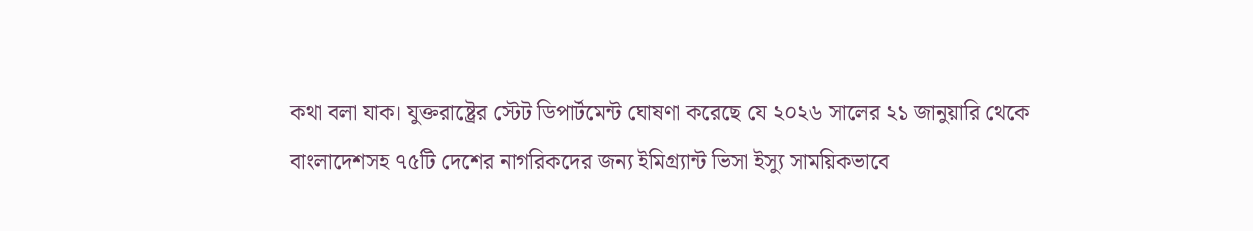কথা বলা যাক। যুক্তরাষ্ট্রের স্টেট ডিপার্টমেন্ট ঘোষণা করেছে যে ২০২৬ সালের ২১ জানুয়ারি থেকে বাংলাদেশসহ ৭৫টি দেশের নাগরিকদের জন্য ইমিগ্র্যান্ট ভিসা ইস্যু সাময়িকভাবে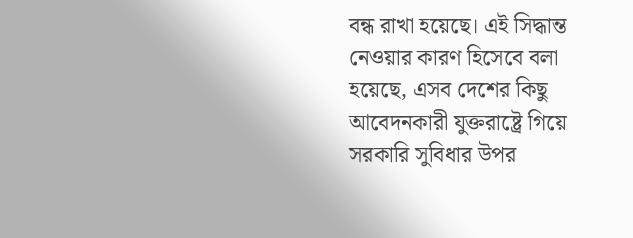বন্ধ রাখা হয়েছে। এই সিদ্ধান্ত নেওয়ার কারণ হিসেবে বলা হয়েছে, এসব দেশের কিছু আবেদনকারী যুক্তরাষ্ট্রে গিয়ে সরকারি সুবিধার উপর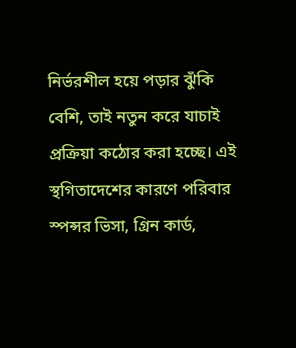নির্ভরশীল হয়ে পড়ার ঝুঁকি বেশি, তাই নতুন করে যাচাই প্রক্রিয়া কঠোর করা হচ্ছে। এই স্থগিতাদেশের কারণে পরিবার স্পন্সর ভিসা, গ্রিন কার্ড,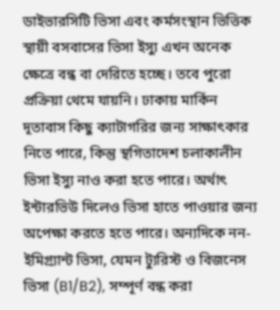ডাইভারসিটি ভিসা এবং কর্মসংস্থান ভিত্তিক স্থায়ী বসবাসের ভিসা ইস্যু এখন অনেক ক্ষেত্রে বন্ধ বা দেরিতে হচ্ছে। তবে পুরো প্রক্রিয়া থেমে যায়নি। ঢাকায় মার্কিন দূতাবাস কিছু ক্যাটাগরির জন্য সাক্ষাৎকার নিতে পারে, কিন্তু স্থগিতাদেশ চলাকালীন ভিসা ইস্যু নাও করা হতে পারে। অর্থাৎ ইন্টারভিউ দিলেও ভিসা হাতে পাওয়ার জন্য অপেক্ষা করতে হতে পারে। অন্যদিকে নন-ইমিগ্র্যান্ট ভিসা, যেমন ট্যুরিস্ট ও বিজনেস ভিসা (B1/B2), সম্পূর্ণ বন্ধ করা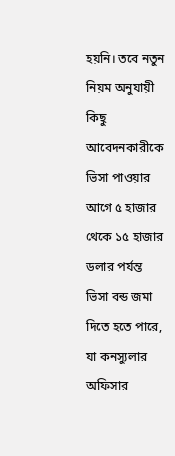হয়নি। তবে নতুন নিয়ম অনুযায়ী কিছু আবেদনকারীকে ভিসা পাওয়ার আগে ৫ হাজার থেকে ১৫ হাজার ডলার পর্যন্ত ভিসা বন্ড জমা দিতে হতে পারে, যা কনস্যুলার অফিসার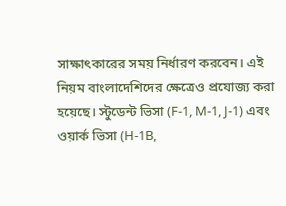সাক্ষাৎকারের সময় নির্ধারণ করবেন। এই নিয়ম বাংলাদেশিদের ক্ষেত্রেও প্রযোজ্য করা হয়েছে। স্টুডেন্ট ভিসা (F-1, M-1, J-1) এবং ওয়ার্ক ভিসা (H-1B,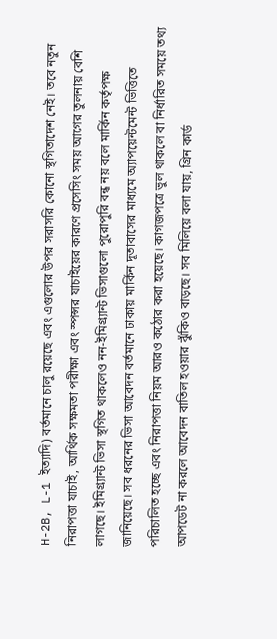H-2B, L-1 ইত্যাদি) বর্তমানে চালু রয়েছে এবং এগুলোর উপর সরাসরি কোনো স্থগিতাদেশ নেই। তবে নতুন নিরাপত্তা যাচাই, আর্থিক সক্ষমতা পরীক্ষা এবং স্পন্সর যাচাইয়ের কারণে প্রসেসিং সময় আগের তুলনায় বেশি লাগছে। ইমিগ্র্যান্ট ভিসা স্থগিত থাকলেও নন-ইমিগ্র্যান্ট ভিসাগুলো পুরোপুরি বন্ধ নয় বলে মার্কিন কর্তৃপক্ষ জানিয়েছে। সব ধরনের ভিসা আবেদন বর্তমানে ঢাকায় মার্কিন দূতাবাসের মাধ্যমে অ্যাপয়েন্টমেন্ট ভিত্তিতে পরিচালিত হচ্ছে এবং নিরাপত্তা নিয়ম আরও কঠোর করা হয়েছে। কাগজপত্রে ভুল থাকলে বা নির্ধারিত সময়ে তথ্য আপডেট না করলে আবেদন বাতিল হওয়ার ঝুঁকিও বাড়ছে। সব মিলিয়ে বলা যায়, গ্রিন কার্ড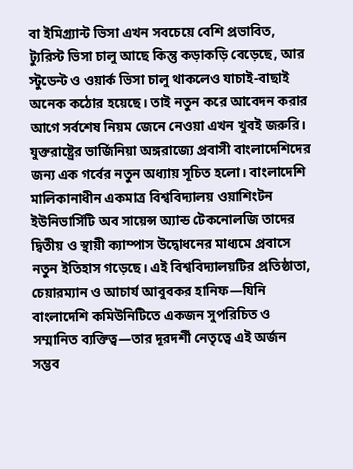বা ইমিগ্র্যান্ট ভিসা এখন সবচেয়ে বেশি প্রভাবিত, ট্যুরিস্ট ভিসা চালু আছে কিন্তু কড়াকড়ি বেড়েছে, আর স্টুডেন্ট ও ওয়ার্ক ভিসা চালু থাকলেও যাচাই-বাছাই অনেক কঠোর হয়েছে। তাই নতুন করে আবেদন করার আগে সর্বশেষ নিয়ম জেনে নেওয়া এখন খুবই জরুরি।
যুক্তরাষ্ট্রের ভার্জিনিয়া অঙ্গরাজ্যে প্রবাসী বাংলাদেশিদের জন্য এক গর্বের নতুন অধ্যায় সূচিত হলো। বাংলাদেশি মালিকানাধীন একমাত্র বিশ্ববিদ্যালয় ওয়াশিংটন ইউনিভার্সিটি অব সায়েন্স অ্যান্ড টেকনোলজি তাদের দ্বিতীয় ও স্থায়ী ক্যাম্পাস উদ্বোধনের মাধ্যমে প্রবাসে নতুন ইতিহাস গড়েছে। এই বিশ্ববিদ্যালয়টির প্রতিষ্ঠাতা, চেয়ারম্যান ও আচার্য আবুবকর হানিফ—যিনি বাংলাদেশি কমিউনিটিতে একজন সুপরিচিত ও সম্মানিত ব্যক্তিত্ব—তার দূরদর্শী নেতৃত্বে এই অর্জন সম্ভব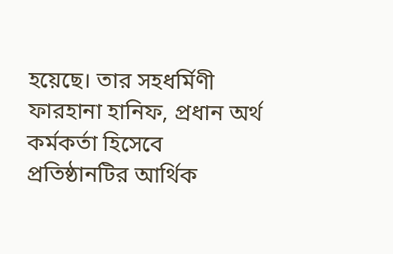হয়েছে। তার সহধর্মিণী ফারহানা হানিফ, প্রধান অর্থ কর্মকর্তা হিসেবে প্রতিষ্ঠানটির আর্থিক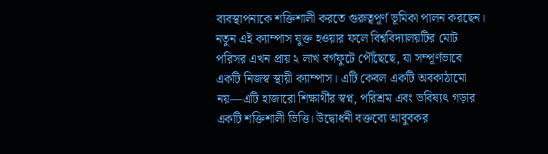ব্যবস্থাপনাকে শক্তিশালী করতে গুরুত্বপূর্ণ ভূমিকা পালন করছেন। নতুন এই ক্যাম্পাস যুক্ত হওয়ার ফলে বিশ্ববিদ্যালয়টির মোট পরিসর এখন প্রায় ২ লাখ বর্গফুটে পৌঁছেছে, যা সম্পূর্ণভাবে একটি নিজস্ব স্থায়ী ক্যাম্পাস। এটি কেবল একটি অবকাঠামো নয়—এটি হাজারো শিক্ষার্থীর স্বপ্ন, পরিশ্রম এবং ভবিষ্যৎ গড়ার একটি শক্তিশালী ভিত্তি। উদ্বোধনী বক্তব্যে আবুবকর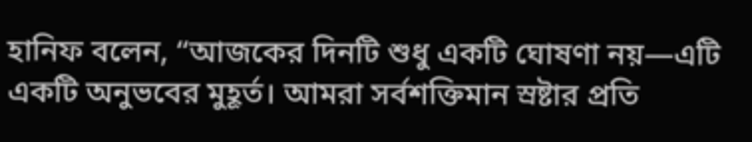হানিফ বলেন, “আজকের দিনটি শুধু একটি ঘোষণা নয়—এটি একটি অনুভবের মুহূর্ত। আমরা সর্বশক্তিমান স্রষ্টার প্রতি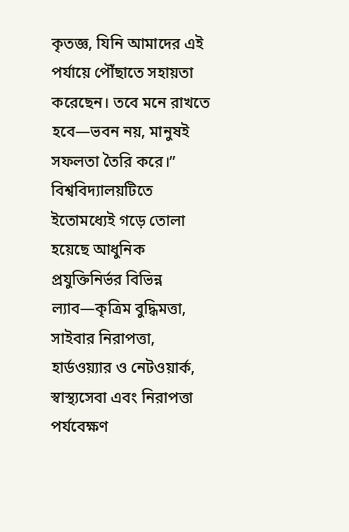কৃতজ্ঞ, যিনি আমাদের এই পর্যায়ে পৌঁছাতে সহায়তা করেছেন। তবে মনে রাখতে হবে—ভবন নয়, মানুষই সফলতা তৈরি করে।” বিশ্ববিদ্যালয়টিতে ইতোমধ্যেই গড়ে তোলা হয়েছে আধুনিক প্রযুক্তিনির্ভর বিভিন্ন ল্যাব—কৃত্রিম বুদ্ধিমত্তা, সাইবার নিরাপত্তা, হার্ডওয়্যার ও নেটওয়ার্ক, স্বাস্থ্যসেবা এবং নিরাপত্তা পর্যবেক্ষণ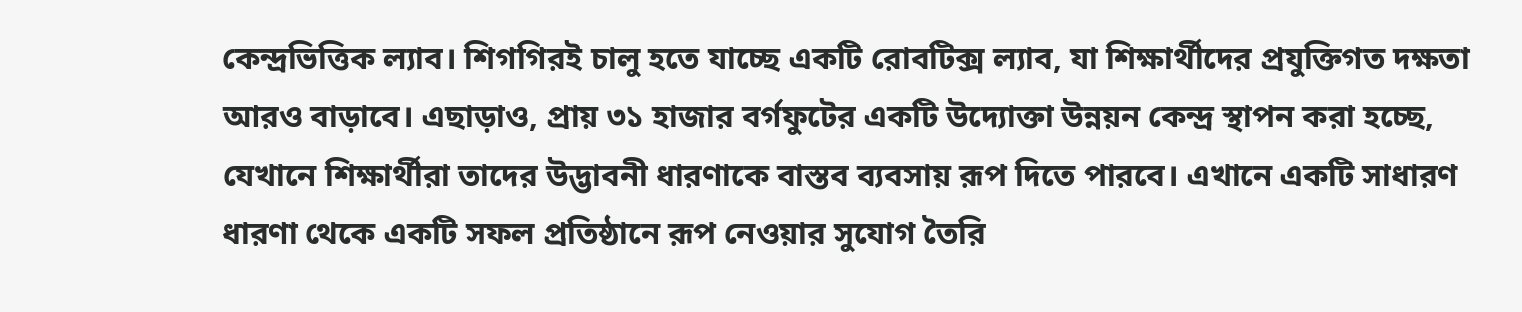কেন্দ্রভিত্তিক ল্যাব। শিগগিরই চালু হতে যাচ্ছে একটি রোবটিক্স ল্যাব, যা শিক্ষার্থীদের প্রযুক্তিগত দক্ষতা আরও বাড়াবে। এছাড়াও, প্রায় ৩১ হাজার বর্গফুটের একটি উদ্যোক্তা উন্নয়ন কেন্দ্র স্থাপন করা হচ্ছে, যেখানে শিক্ষার্থীরা তাদের উদ্ভাবনী ধারণাকে বাস্তব ব্যবসায় রূপ দিতে পারবে। এখানে একটি সাধারণ ধারণা থেকে একটি সফল প্রতিষ্ঠানে রূপ নেওয়ার সুযোগ তৈরি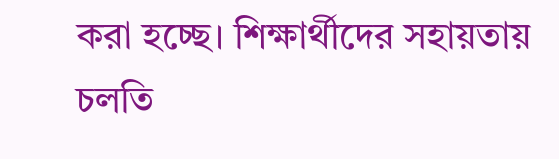করা হচ্ছে। শিক্ষার্থীদের সহায়তায় চলতি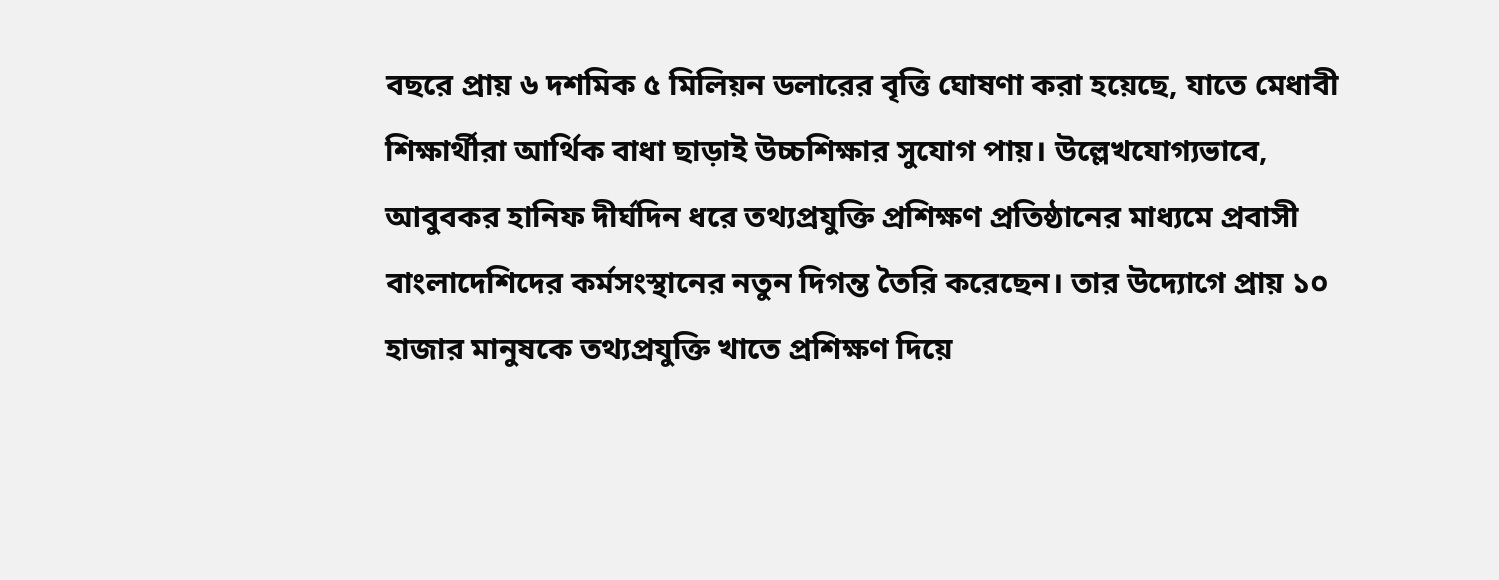বছরে প্রায় ৬ দশমিক ৫ মিলিয়ন ডলারের বৃত্তি ঘোষণা করা হয়েছে, যাতে মেধাবী শিক্ষার্থীরা আর্থিক বাধা ছাড়াই উচ্চশিক্ষার সুযোগ পায়। উল্লেখযোগ্যভাবে, আবুবকর হানিফ দীর্ঘদিন ধরে তথ্যপ্রযুক্তি প্রশিক্ষণ প্রতিষ্ঠানের মাধ্যমে প্রবাসী বাংলাদেশিদের কর্মসংস্থানের নতুন দিগন্ত তৈরি করেছেন। তার উদ্যোগে প্রায় ১০ হাজার মানুষকে তথ্যপ্রযুক্তি খাতে প্রশিক্ষণ দিয়ে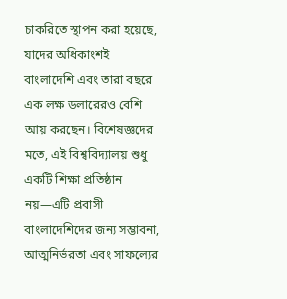চাকরিতে স্থাপন করা হয়েছে, যাদের অধিকাংশই বাংলাদেশি এবং তারা বছরে এক লক্ষ ডলারেরও বেশি আয় করছেন। বিশেষজ্ঞদের মতে, এই বিশ্ববিদ্যালয় শুধু একটি শিক্ষা প্রতিষ্ঠান নয়—এটি প্রবাসী বাংলাদেশিদের জন্য সম্ভাবনা, আত্মনির্ভরতা এবং সাফল্যের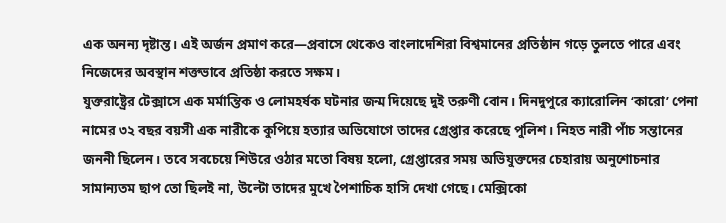এক অনন্য দৃষ্টান্ত। এই অর্জন প্রমাণ করে—প্রবাসে থেকেও বাংলাদেশিরা বিশ্বমানের প্রতিষ্ঠান গড়ে তুলতে পারে এবং নিজেদের অবস্থান শক্তভাবে প্রতিষ্ঠা করতে সক্ষম।
যুক্তরাষ্ট্রের টেক্সাসে এক মর্মান্তিক ও লোমহর্ষক ঘটনার জন্ম দিয়েছে দুই তরুণী বোন। দিনদুপুরে ক্যারোলিন ‘কারো’ পেনা নামের ৩২ বছর বয়সী এক নারীকে কুপিয়ে হত্যার অভিযোগে তাদের গ্রেপ্তার করেছে পুলিশ। নিহত নারী পাঁচ সন্তানের জননী ছিলেন। তবে সবচেয়ে শিউরে ওঠার মতো বিষয় হলো, গ্রেপ্তারের সময় অভিযুক্তদের চেহারায় অনুশোচনার সামান্যতম ছাপ তো ছিলই না, উল্টো তাদের মুখে পৈশাচিক হাসি দেখা গেছে। মেক্সিকো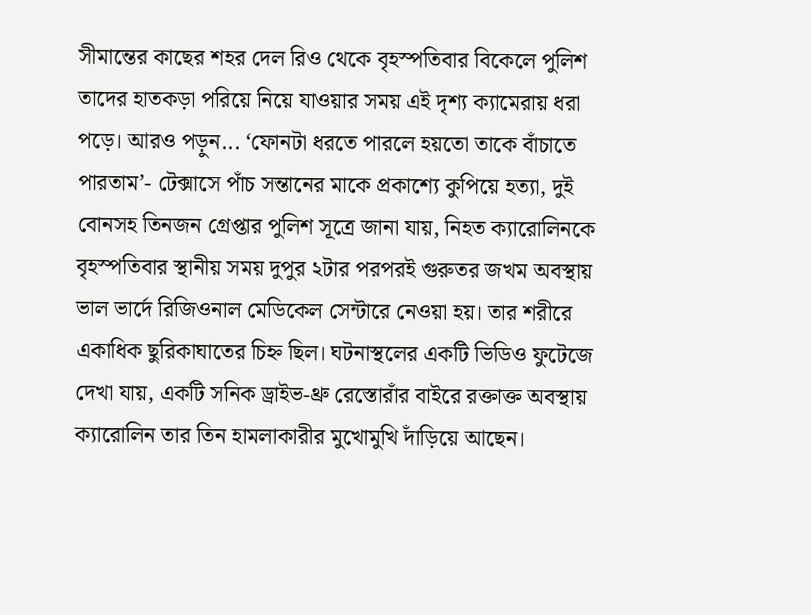সীমান্তের কাছের শহর দেল রিও থেকে বৃহস্পতিবার বিকেলে পুলিশ তাদের হাতকড়া পরিয়ে নিয়ে যাওয়ার সময় এই দৃশ্য ক্যামেরায় ধরা পড়ে। আরও পড়ুন... ‘ফোনটা ধরতে পারলে হয়তো তাকে বাঁচাতে পারতাম’- টেক্সাসে পাঁচ সন্তানের মাকে প্রকাশ্যে কুপিয়ে হত্যা, দুই বোনসহ তিনজন গ্রেপ্তার পুলিশ সূত্রে জানা যায়, নিহত ক্যারোলিনকে বৃহস্পতিবার স্থানীয় সময় দুপুর ২টার পরপরই গুরুতর জখম অবস্থায় ভাল ভার্দে রিজিওনাল মেডিকেল সেন্টারে নেওয়া হয়। তার শরীরে একাধিক ছুরিকাঘাতের চিহ্ন ছিল। ঘটনাস্থলের একটি ভিডিও ফুটেজে দেখা যায়, একটি সনিক ড্রাইভ-থ্রু রেস্তোরাঁর বাইরে রক্তাক্ত অবস্থায় ক্যারোলিন তার তিন হামলাকারীর মুখোমুখি দাঁড়িয়ে আছেন।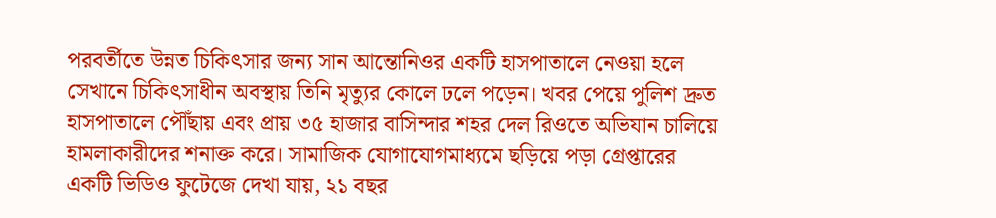পরবর্তীতে উন্নত চিকিৎসার জন্য সান আন্তোনিওর একটি হাসপাতালে নেওয়া হলে সেখানে চিকিৎসাধীন অবস্থায় তিনি মৃত্যুর কোলে ঢলে পড়েন। খবর পেয়ে পুলিশ দ্রুত হাসপাতালে পৌঁছায় এবং প্রায় ৩৫ হাজার বাসিন্দার শহর দেল রিওতে অভিযান চালিয়ে হামলাকারীদের শনাক্ত করে। সামাজিক যোগাযোগমাধ্যমে ছড়িয়ে পড়া গ্রেপ্তারের একটি ভিডিও ফুটেজে দেখা যায়, ২১ বছর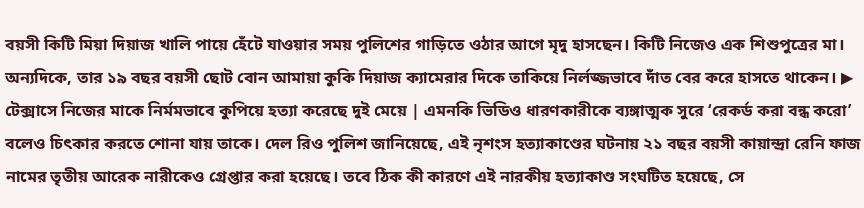বয়সী কিটি মিয়া দিয়াজ খালি পায়ে হেঁটে যাওয়ার সময় পুলিশের গাড়িতে ওঠার আগে মৃদু হাসছেন। কিটি নিজেও এক শিশুপুত্রের মা। অন্যদিকে, তার ১৯ বছর বয়সী ছোট বোন আমায়া কুকি দিয়াজ ক্যামেরার দিকে তাকিয়ে নির্লজ্জভাবে দাঁত বের করে হাসতে থাকেন। ▶ টেক্সাসে নিজের মাকে নির্মমভাবে কুপিয়ে হত্যা করেছে দুই মেয়ে | এমনকি ভিডিও ধারণকারীকে ব্যঙ্গাত্মক সুরে ‘রেকর্ড করা বন্ধ করো’ বলেও চিৎকার করতে শোনা যায় তাকে। দেল রিও পুলিশ জানিয়েছে, এই নৃশংস হত্যাকাণ্ডের ঘটনায় ২১ বছর বয়সী কায়ান্দ্রা রেনি ফাজ নামের তৃতীয় আরেক নারীকেও গ্রেপ্তার করা হয়েছে। তবে ঠিক কী কারণে এই নারকীয় হত্যাকাণ্ড সংঘটিত হয়েছে, সে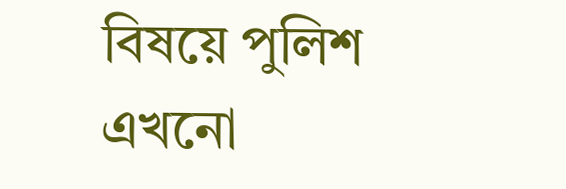বিষয়ে পুলিশ এখনো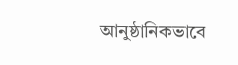আনুষ্ঠানিকভাবে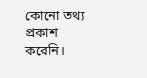কোনো তথ্য প্রকাশ করেনি।